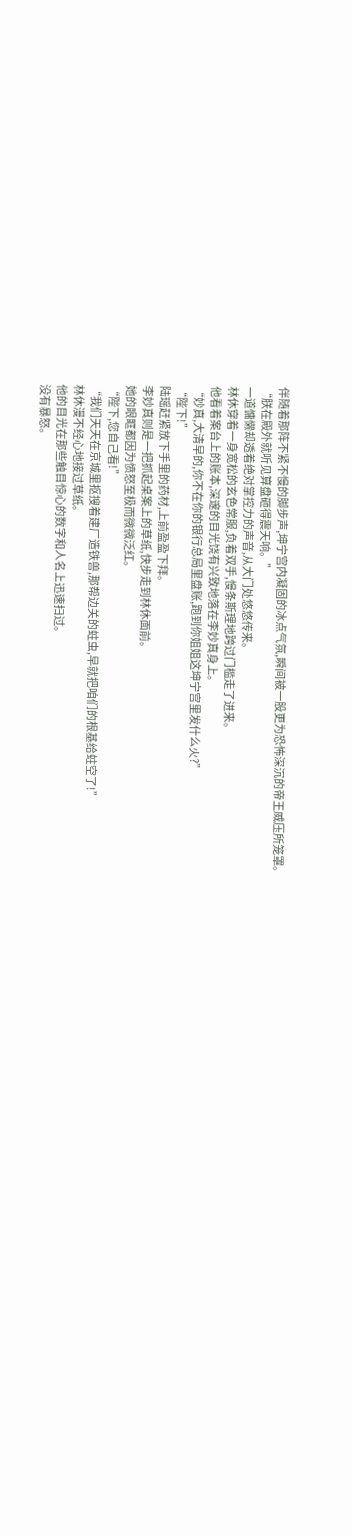伴随着那阵不紧不慢的脚步声,坤宁宫内凝固的冰点气氛,瞬间被一股更为恐怖深沉的帝王威压所笼罩。
“朕在殿外就听见算盘砸得震天响。”
一道慵懒却透着绝对掌控力的声音,从大门处悠悠传来。
林休穿着一身宽松的玄色常服,负着双手,慢条斯理地跨过门槛走了进来。
他看着案台上的账本,深邃的目光饶有兴致地落在李妙真身上。
“妙真,大清早的,你不在你的银行总局里盘账,跑到你姐姐这坤宁宫里发什么火?”
“陛下!”
陆瑶赶紧放下手里的药材,上前盈盈下拜。
李妙真则是一把抓起桌案上的草纸,快步走到林休面前。
她的眼眶都因为愤怒至极而微微泛红。
“陛下,您自己看!”
“我们天天在京城里抠搜着建厂造铁兽,那帮边关的蛀虫,早就把咱们的根基给蛀空了!”
林休漫不经心地接过草纸。
他的目光在那些触目惊心的数字和人名上迅速扫过。
没有暴怒。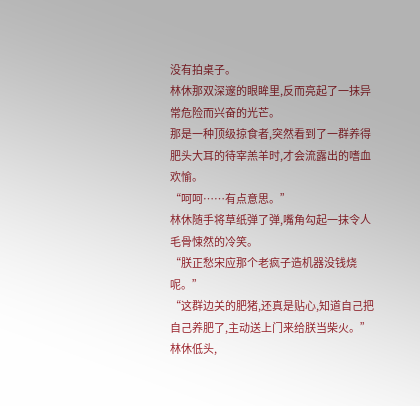没有拍桌子。
林休那双深邃的眼眸里,反而亮起了一抹异常危险而兴奋的光芒。
那是一种顶级掠食者,突然看到了一群养得肥头大耳的待宰羔羊时,才会流露出的嗜血欢愉。
“呵呵……有点意思。”
林休随手将草纸弹了弹,嘴角勾起一抹令人毛骨悚然的冷笑。
“朕正愁宋应那个老疯子造机器没钱烧呢。”
“这群边关的肥猪,还真是贴心,知道自己把自己养肥了,主动送上门来给朕当柴火。”
林休低头,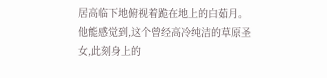居高临下地俯视着跪在地上的白茹月。
他能感觉到,这个曾经高冷纯洁的草原圣女,此刻身上的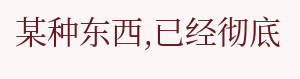某种东西,已经彻底